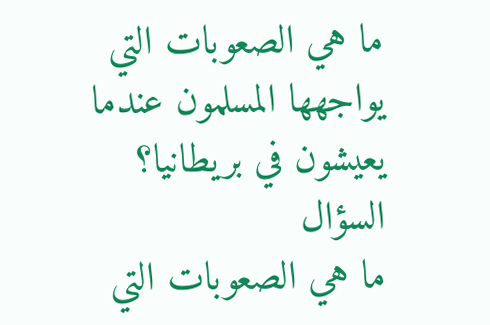ما هي الصعوبات التي يواجهها المسلمون عندما يعيشون في بريطانيا؟
السؤال
ما هي الصعوبات التي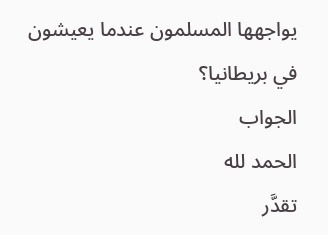يواجهها المسلمون عندما يعيشون في بريطانيا؟
الجواب
الحمد لله
تقدَّر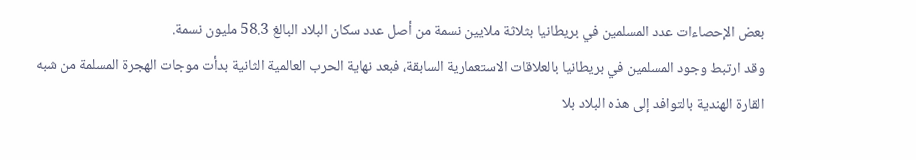بعض الإحصاءات عدد المسلمين في بريطانيا بثلاثة ملايين نسمة من أصل عدد سكان البلاد البالغ 58.3 مليون نسمة.
وقد ارتبط وجود المسلمين في بريطانيا بالعلاقات الاستعمارية السابقة، فبعد نهاية الحرب العالمية الثانية بدأت موجات الهجرة المسلمة من شبه القارة الهندية بالتوافد إلى هذه البلاد بلا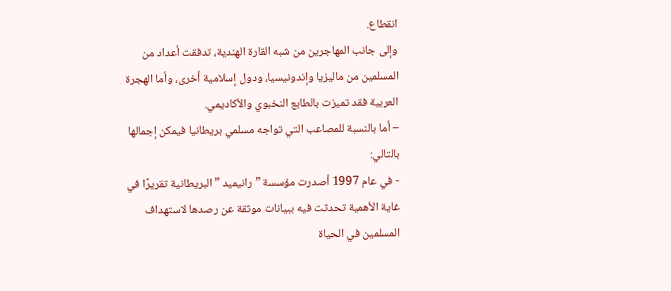انقطاع.
وإلى جانب المهاجرين من شبه القارة الهندية، تدفقت أعداد من المسلمين من ماليزيا وإندونيسيا، ودول إسلامية أخرى، وأما الهجرة العربية فقد تميزت بالطابع النخبوي والأكاديمي.
– أما بالنسبة للمصاعب التي تواجه مسلمي بريطانيا فيمكن إجمالها بالتالي:
- في عام 1997 أصدرت مؤسسة ” رانيميد ” البريطانية تقريرًا في غاية الأهمية تحدثت فيه ببيانات موثقة عن رصدها لاستهداف المسلمين في الحياة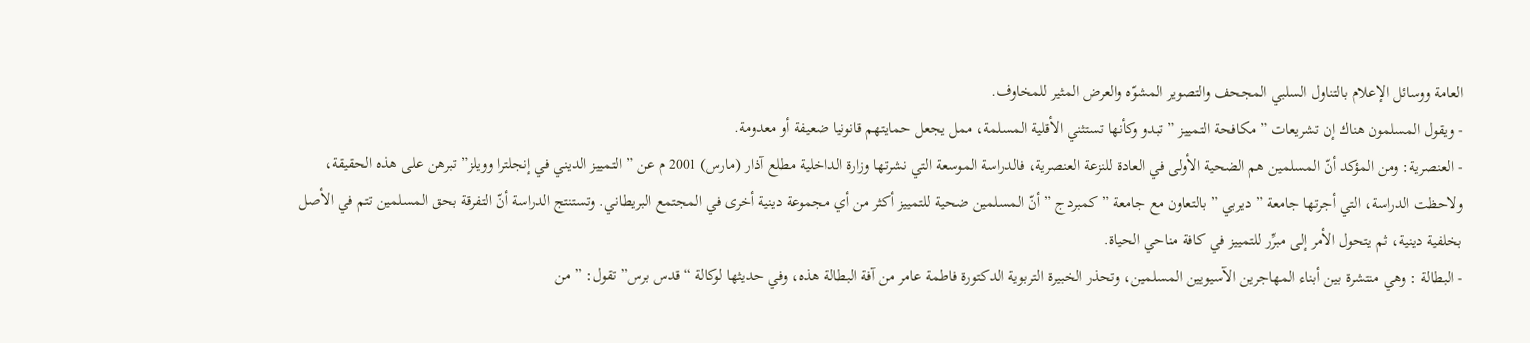العامة ووسائل الإعلام بالتناول السلبي المجحف والتصوير المشوّه والعرض المثير للمخاوف.
- ويقول المسلمون هناك إن تشريعات ” مكافحة التمييز ” تبدو وكأنها تستثني الأقلية المسلمة، ممل يجعل حمايتهم قانونيا ضعيفة أو معدومة.
- العنصرية: ومن المؤكد أنّ المسلمين هم الضحية الأولى في العادة للنزعة العنصرية، فالدراسة الموسعة التي نشرتها وزارة الداخلية مطلع آذار (مارس) 2001 م عن ” التمييز الديني في إنجلترا وويلز” تبرهن على هذه الحقيقة، ولاحظت الدراسة، التي أجرتها جامعة ” ديربي ” بالتعاون مع جامعة ” كمبردج ” أنّ المسلمين ضحية للتمييز أكثر من أي مجموعة دينية أخرى في المجتمع البريطاني. وتستنتج الدراسة أنّ التفرقة بحق المسلمين تتم في الأصل بخلفية دينية، ثم يتحول الأمر إلى مبرِّر للتمييز في كافة مناحي الحياة.
- البطالة : وهي منتشرة بين أبناء المهاجرين الآسيويين المسلمين، وتحذر الخبيرة التربوية الدكتورة فاطمة عامر من آفة البطالة هذه، وفي حديثها لوكالة “قدس برس” تقول: ” من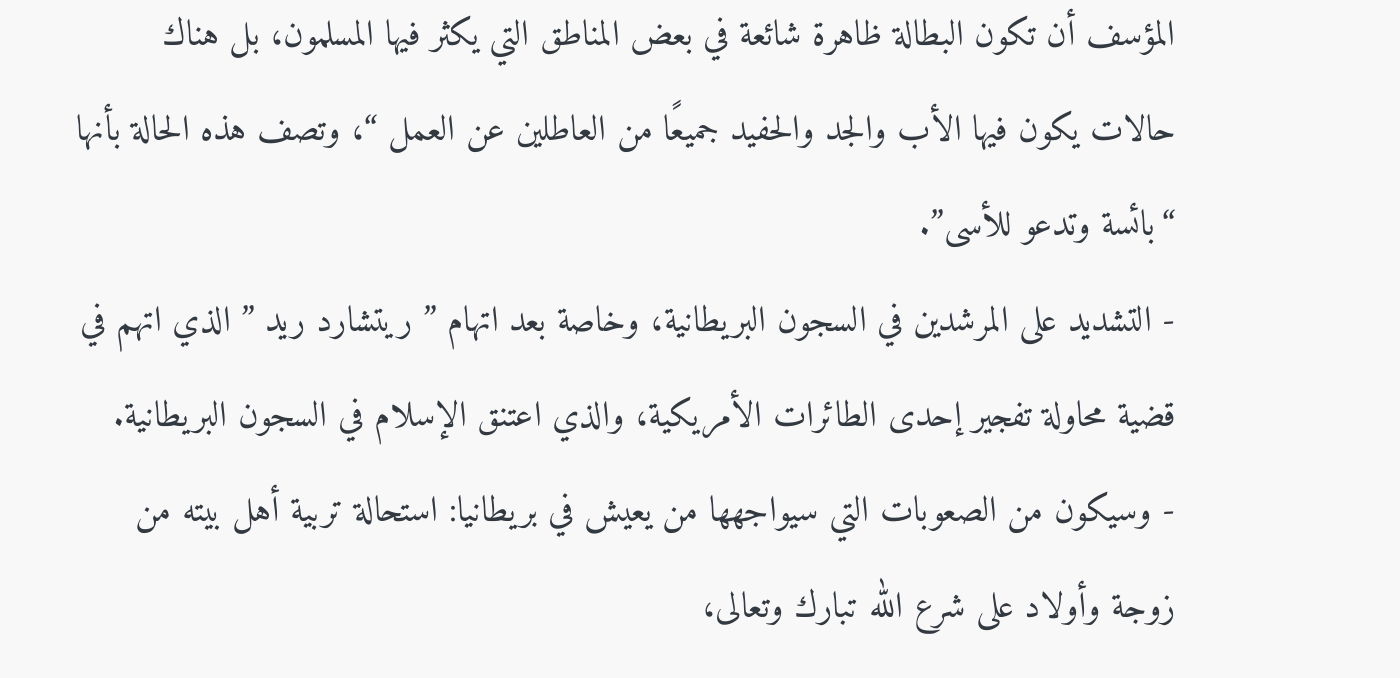المؤسف أن تكون البطالة ظاهرة شائعة في بعض المناطق التي يكثر فيها المسلمون، بل هناك حالات يكون فيها الأب والجد والحفيد جميعًا من العاطلين عن العمل “، وتصف هذه الحالة بأنها “بائسة وتدعو للأسى”.
- التشديد على المرشدين في السجون البريطانية، وخاصة بعد اتهام ” ريتشارد ريد ” الذي اتهم في قضية محاولة تفجير إحدى الطائرات الأمريكية، والذي اعتنق الإسلام في السجون البريطانية.
- وسيكون من الصعوبات التي سيواجهها من يعيش في بريطانيا: استحالة تربية أهل بيته من زوجة وأولاد على شرع الله تبارك وتعالى،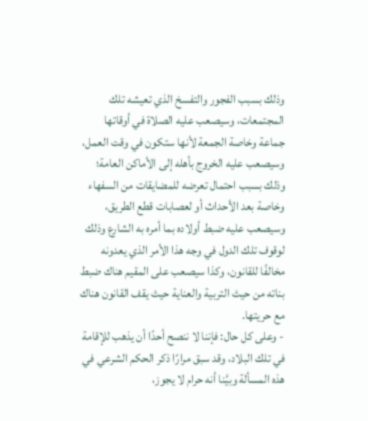وذلك بسبب الفجور والتفسخ الذي تعيشه تلك المجتمعات، وسيصعب عليه الصلاة في أوقاتها جماعة وخاصة الجمعة لأنها ستكون في وقت العمل، وسيصعب عليه الخروج بأهله إلى الأماكن العامة؛ وذلك بسبب احتمال تعرضه للمضايقات من السفهاء وخاصة بعد الأحداث أو لعصابات قطع الطريق، وسيصعب عليه ضبط أولاده بما أمره به الشارع وذلك لوقوف تلك الدول في وجه هذا الأمر الذي يعدونه مخالفًا للقانون، وكذا سيصعب على المقيم هناك ضبط بناته من حيث التربية والعناية حيث يقف القانون هناك مع حريتها.
- وعلى كل حال: فإننا لا ننصح أحدًا أن يذهب للإقامة في تلك البلاد، وقد سبق مرارًا ذكر الحكم الشرعي في هذه المسألة وبيَّنا أنه حرام لا يجوز،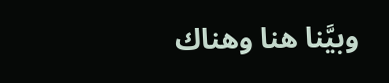وبيَّنا هنا وهناك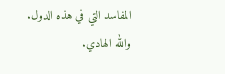المفاسد التي في هذه الدول.
والله الهادي.